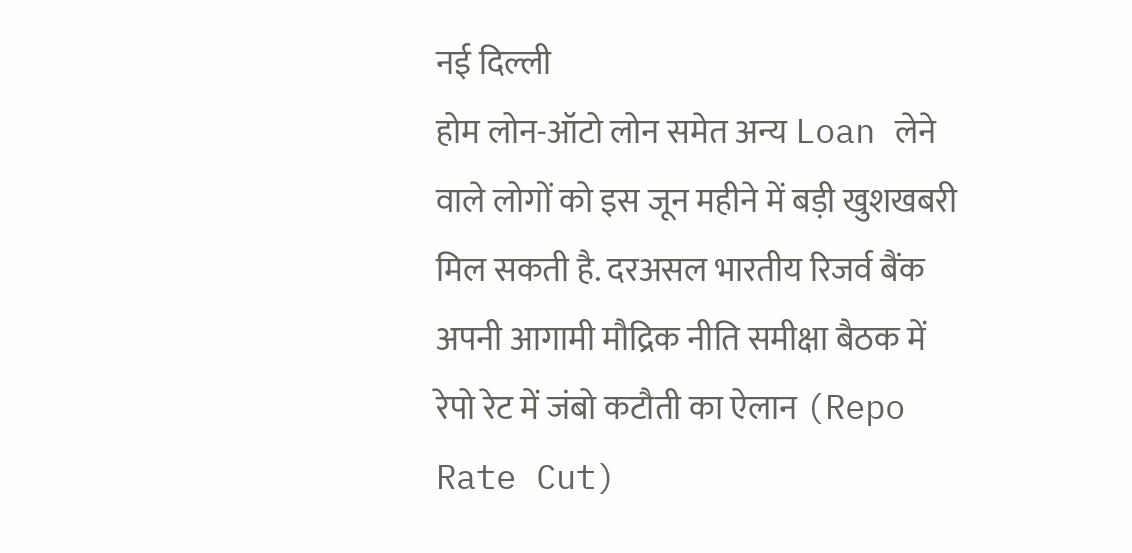नई दिल्ली
होम लोन-ऑटो लोन समेत अन्य Loan लेने वाले लोगों को इस जून महीने में बड़ी खुशखबरी मिल सकती है. दरअसल भारतीय रिजर्व बैंक अपनी आगामी मौद्रिक नीति समीक्षा बैठक में रेपो रेट में जंबो कटौती का ऐलान (Repo Rate Cut)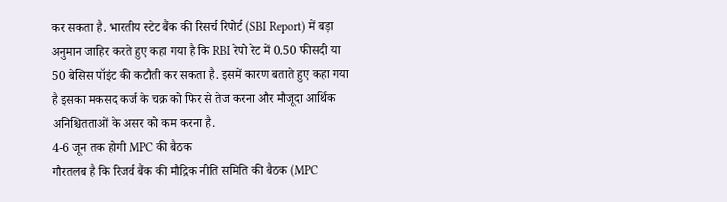कर सकता है. भारतीय स्टेट बैंक की रिसर्च रिपोर्ट (SBI Report) में बड़ा अनुमान जाहिर करते हुए कहा गया है कि RBI रेपो रेट में 0.50 फीसदी या 50 बेसिस पॉइंट की कटौती कर सकता है. इसमें कारण बताते हुए कहा गया है इसका मकसद कर्ज के चक्र को फिर से तेज करना और मौजूदा आर्थिक अनिश्चितताओं के असर को कम करना है.
4-6 जून तक होगी MPC की बैठक
गौरतलब है कि रिजर्व बैंक की मौद्रिक नीति समिति की बैठक (MPC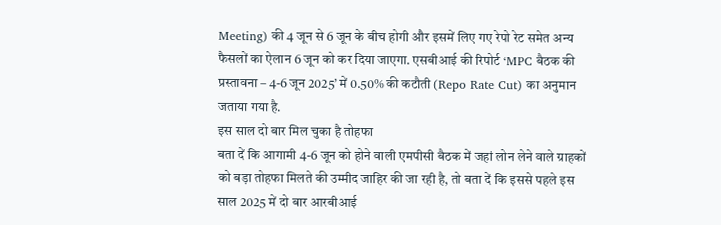Meeting) की 4 जून से 6 जून के बीच होगी और इसमें लिए गए रेपो रेट समेत अन्य फैसलों का ऐलान 6 जून को कर दिया जाएगा. एसबीआई की रिपोर्ट ‘MPC बैठक की प्रस्तावना – 4-6 जून 2025’ में 0.50% की कटौती (Repo Rate Cut) का अनुमान जताया गया है.
इस साल दो बार मिल चुका है तोहफा
बता दें कि आगामी 4-6 जून को होने वाली एमपीसी बैठक में जहां लोन लेने वाले ग्राहकों को बड़ा तोहफा मिलते की उम्मीद जाहिर की जा रही है, तो बता दें कि इससे पहले इस साल 2025 में दो बार आरबीआई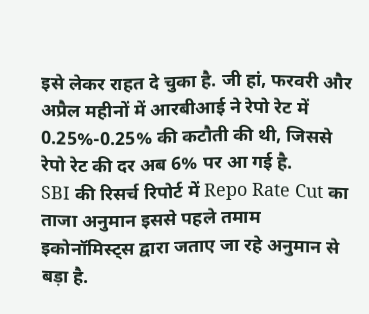इसे लेकर राहत दे चुका है. जी हां, फरवरी और अप्रैल महीनों में आरबीआई ने रेपो रेट में 0.25%-0.25% की कटौती की थी, जिससे रेपो रेट की दर अब 6% पर आ गई है.
SBI की रिसर्च रिपोर्ट में Repo Rate Cut का ताजा अनुमान इससे पहले तमाम इकोनॉमिस्ट्स द्वारा जताए जा रहे अनुमान से बड़ा है.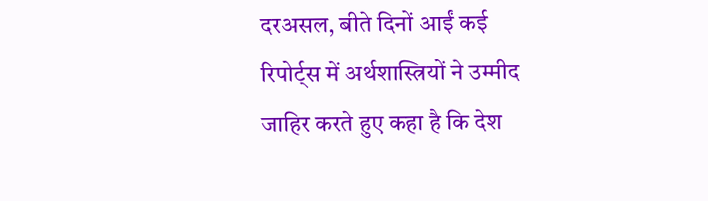दरअसल, बीते दिनों आईं कई रिपोर्ट्स में अर्थशास्त्रियों ने उम्मीद जाहिर करते हुए कहा है कि देश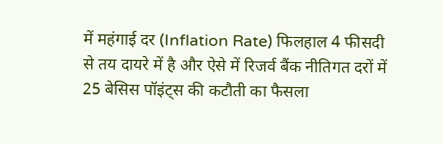में महंगाई दर (Inflation Rate) फिलहाल 4 फीसदी से तय दायरे में है और ऐसे में रिजर्व बैंक नीतिगत दरों में 25 बेसिस पॉइंट्स की कटौती का फैसला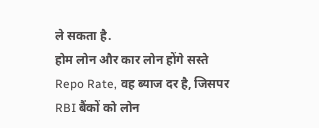ले सकता है.
होम लोन और कार लोन होंगे सस्ते
Repo Rate, वह ब्याज दर है, जिसपर RBI बैंकों को लोन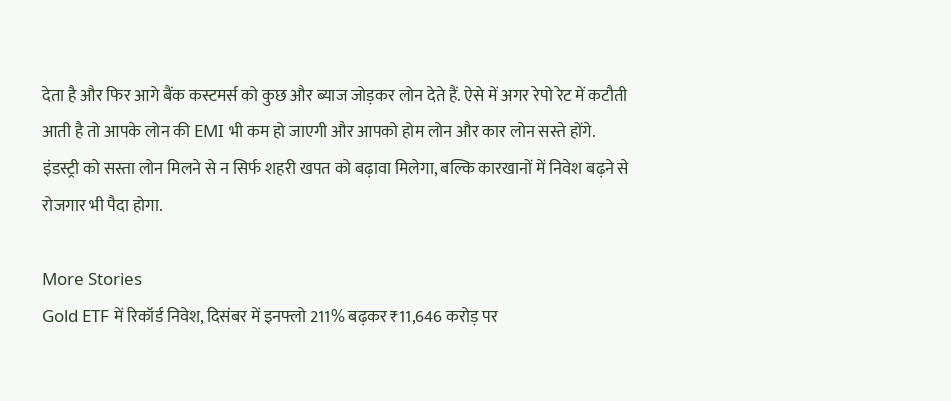देता है और फिर आगे बैंक कस्टमर्स को कुछ और ब्याज जोड़कर लोन देते हैं. ऐसे में अगर रेपो रेट में कटौती आती है तो आपके लोन की EMI भी कम हो जाएगी और आपको होम लोन और कार लोन सस्ते होंगे. इंडस्ट्री को सस्ता लोन मिलने से न सिर्फ शहरी खपत को बढ़ावा मिलेगा, बल्कि कारखानों में निवेश बढ़ने से रोजगार भी पैदा होगा.

More Stories
Gold ETF में रिकॉर्ड निवेश, दिसंबर में इनफ्लो 211% बढ़कर ₹11,646 करोड़ पर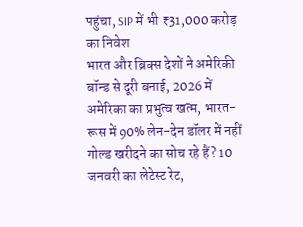पहुंचा, SIP में भी ₹31,000 करोड़ का निवेश
भारत और ब्रिक्स देशों ने अमेरिकी बॉन्ड से दूरी बनाई, 2026 में अमेरिका का प्रभुत्व खत्म, भारत-रूस में 90% लेन-देन डॉलर में नहीं
गोल्ड खरीदने का सोच रहे हैं? 10 जनवरी का लेटेस्ट रेट,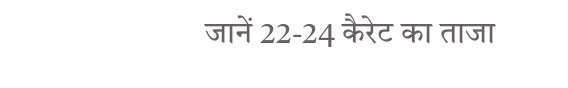जानें 22-24 कैरेट का ताजा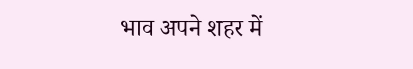भाव अपने शहर में